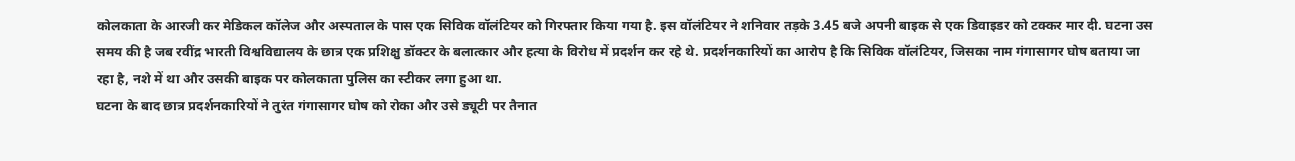कोलकाता के आरजी कर मेडिकल कॉलेज और अस्पताल के पास एक सिविक वॉलंटियर को गिरफ्तार किया गया है. इस वॉलंटियर ने शनिवार तड़के 3.45 बजे अपनी बाइक से एक डिवाइडर को टक्कर मार दी. घटना उस समय की है जब रवींद्र भारती विश्वविद्यालय के छात्र एक प्रशिक्षु डॉक्टर के बलात्कार और हत्या के विरोध में प्रदर्शन कर रहे थे. प्रदर्शनकारियों का आरोप है कि सिविक वॉलंटियर, जिसका नाम गंगासागर घोष बताया जा रहा है, नशे में था और उसकी बाइक पर कोलकाता पुलिस का स्टीकर लगा हुआ था.
घटना के बाद छात्र प्रदर्शनकारियों ने तुरंत गंगासागर घोष को रोका और उसे ड्यूटी पर तैनात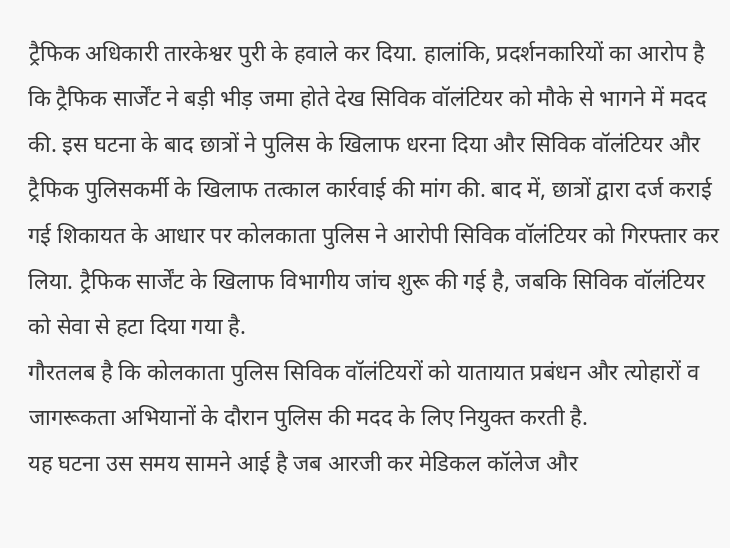ट्रैफिक अधिकारी तारकेश्वर पुरी के हवाले कर दिया. हालांकि, प्रदर्शनकारियों का आरोप है कि ट्रैफिक सार्जेंट ने बड़ी भीड़ जमा होते देख सिविक वॉलंटियर को मौके से भागने में मदद की. इस घटना के बाद छात्रों ने पुलिस के खिलाफ धरना दिया और सिविक वॉलंटियर और ट्रैफिक पुलिसकर्मी के खिलाफ तत्काल कार्रवाई की मांग की. बाद में, छात्रों द्वारा दर्ज कराई गई शिकायत के आधार पर कोलकाता पुलिस ने आरोपी सिविक वॉलंटियर को गिरफ्तार कर लिया. ट्रैफिक सार्जेंट के खिलाफ विभागीय जांच शुरू की गई है, जबकि सिविक वॉलंटियर को सेवा से हटा दिया गया है.
गौरतलब है कि कोलकाता पुलिस सिविक वॉलंटियरों को यातायात प्रबंधन और त्योहारों व जागरूकता अभियानों के दौरान पुलिस की मदद के लिए नियुक्त करती है.
यह घटना उस समय सामने आई है जब आरजी कर मेडिकल कॉलेज और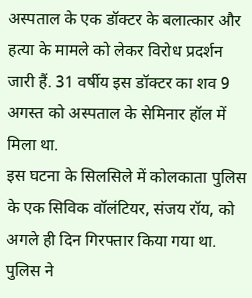अस्पताल के एक डॉक्टर के बलात्कार और हत्या के मामले को लेकर विरोध प्रदर्शन जारी हैं. 31 वर्षीय इस डॉक्टर का शव 9 अगस्त को अस्पताल के सेमिनार हॉल में मिला था.
इस घटना के सिलसिले में कोलकाता पुलिस के एक सिविक वॉलंटियर, संजय रॉय, को अगले ही दिन गिरफ्तार किया गया था. पुलिस ने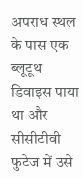अपराध स्थल के पास एक ब्लूटूथ डिवाइस पाया था और सीसीटीवी फुटेज में उसे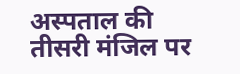अस्पताल की तीसरी मंजिल पर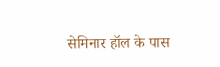सेमिनार हॉल के पास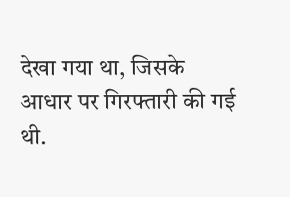देखा गया था, जिसके आधार पर गिरफ्तारी की गई थी.